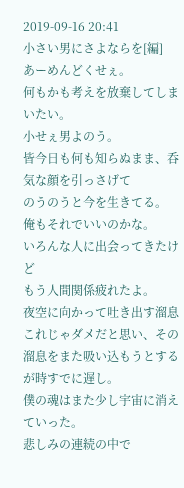2019-09-16 20:41
小さい男にさよならを[編]
あーめんどくせぇ。
何もかも考えを放棄してしまいたい。
小せぇ男よのう。
皆今日も何も知らぬまま、呑気な顔を引っさげて
のうのうと今を生きてる。
俺もそれでいいのかな。
いろんな人に出会ってきたけど
もう人間関係疲れたよ。
夜空に向かって吐き出す溜息
これじゃダメだと思い、その溜息をまた吸い込もうとするが時すでに遅し。
僕の魂はまた少し宇宙に消えていった。
悲しみの連続の中で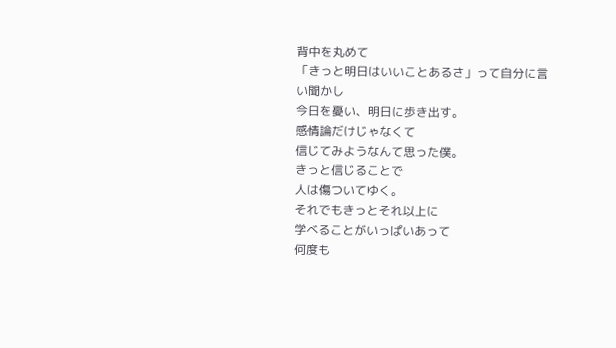背中を丸めて
「きっと明日はいいことあるさ」って自分に言い聞かし
今日を憂い、明日に歩き出す。
感情論だけじゃなくて
信じてみようなんて思った僕。
きっと信じることで
人は傷ついてゆく。
それでもきっとそれ以上に
学べることがいっぱいあって
何度も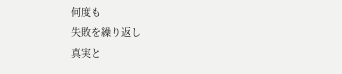何度も
失敗を繰り返し
真実と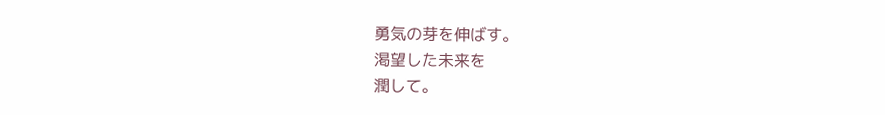勇気の芽を伸ばす。
渇望した未来を
潤して。